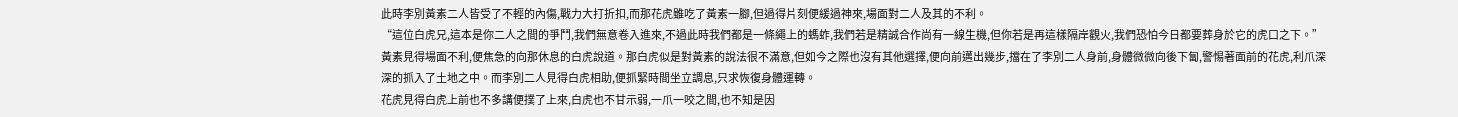此時李別黃素二人皆受了不輕的內傷,戰力大打折扣,而那花虎雖吃了黃素一腳,但過得片刻便緩過神來,場面對二人及其的不利。
“這位白虎兄,這本是你二人之間的爭鬥,我們無意卷入進來,不過此時我們都是一條繩上的螞蚱,我們若是精誠合作尚有一線生機,但你若是再這樣隔岸觀火,我們恐怕今日都要葬身於它的虎口之下。”黃素見得場面不利,便焦急的向那休息的白虎說道。那白虎似是對黃素的說法很不滿意,但如今之際也沒有其他選擇,便向前邁出幾步,擋在了李別二人身前,身體微微向後下匐,警惕著面前的花虎,利爪深深的抓入了土地之中。而李別二人見得白虎相助,便抓緊時間坐立調息,只求恢復身體運轉。
花虎見得白虎上前也不多講便撲了上來,白虎也不甘示弱,一爪一咬之間,也不知是因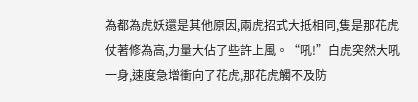為都為虎妖還是其他原因,兩虎招式大抵相同,隻是那花虎仗著修為高,力量大佔了些許上風。“吼!”白虎突然大吼一身,速度急增衝向了花虎,那花虎觸不及防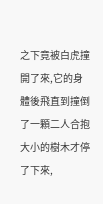之下竟被白虎撞開了來,它的身體後飛直到撞倒了一顆二人合抱大小的樹木才停了下來,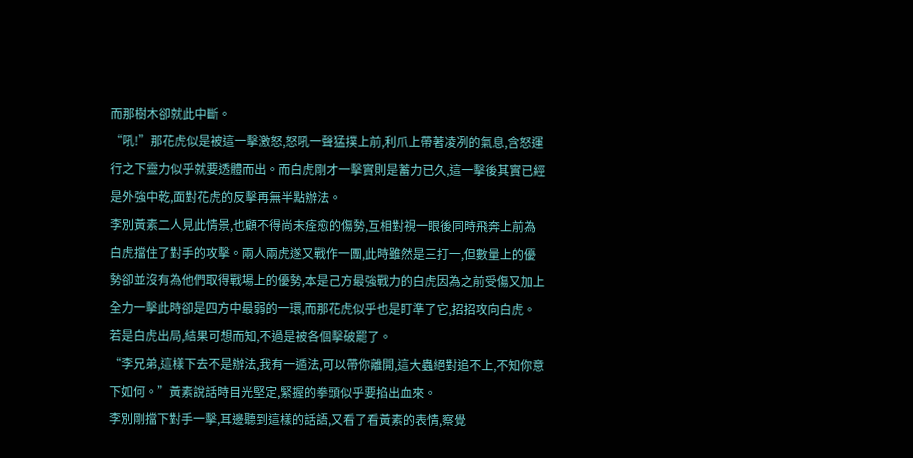而那樹木卻就此中斷。
“吼!”那花虎似是被這一擊激怒,怒吼一聲猛撲上前,利爪上帶著凌冽的氣息,含怒運行之下靈力似乎就要透體而出。而白虎剛才一擊實則是蓄力已久,這一擊後其實已經是外強中乾,面對花虎的反擊再無半點辦法。
李別黃素二人見此情景,也顧不得尚未痊愈的傷勢,互相對視一眼後同時飛奔上前為白虎擋住了對手的攻擊。兩人兩虎遂又戰作一團,此時雖然是三打一,但數量上的優勢卻並沒有為他們取得戰場上的優勢,本是己方最強戰力的白虎因為之前受傷又加上全力一擊此時卻是四方中最弱的一環,而那花虎似乎也是盯準了它,招招攻向白虎。若是白虎出局,結果可想而知,不過是被各個擊破罷了。
“李兄弟,這樣下去不是辦法,我有一遁法,可以帶你離開,這大蟲絕對追不上,不知你意下如何。”黃素說話時目光堅定,緊握的拳頭似乎要掐出血來。
李別剛擋下對手一擊,耳邊聽到這樣的話語,又看了看黃素的表情,察覺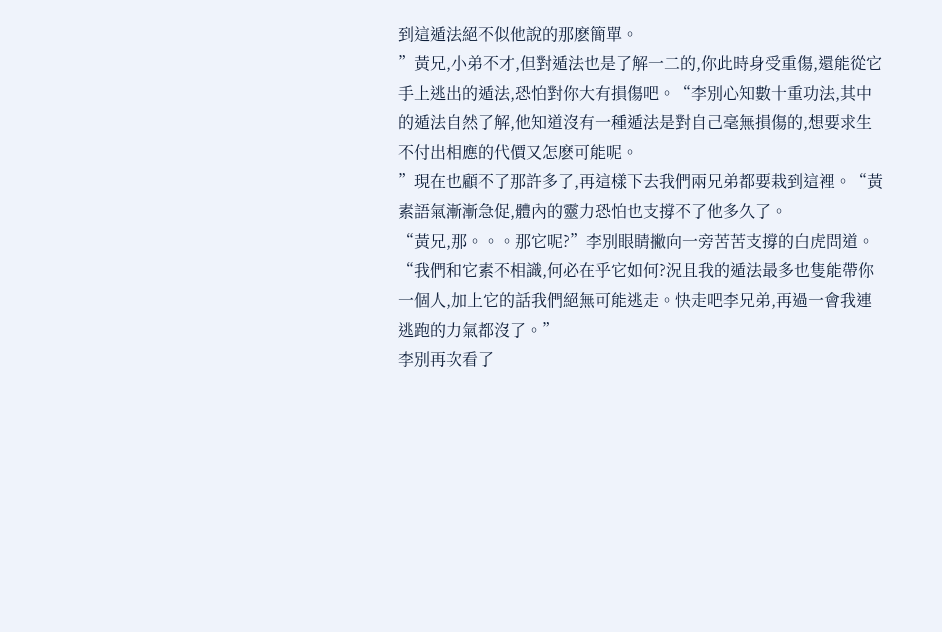到這遁法絕不似他說的那麽簡單。
”黃兄,小弟不才,但對遁法也是了解一二的,你此時身受重傷,還能從它手上逃出的遁法,恐怕對你大有損傷吧。“李別心知數十重功法,其中的遁法自然了解,他知道沒有一種遁法是對自己毫無損傷的,想要求生不付出相應的代價又怎麽可能呢。
”現在也顧不了那許多了,再這樣下去我們兩兄弟都要栽到這裡。“黃素語氣漸漸急促,體內的靈力恐怕也支撐不了他多久了。
“黃兄,那。。。那它呢?”李別眼睛撇向一旁苦苦支撐的白虎問道。
“我們和它素不相識,何必在乎它如何?況且我的遁法最多也隻能帶你一個人,加上它的話我們絕無可能逃走。快走吧李兄弟,再過一會我連逃跑的力氣都沒了。”
李別再次看了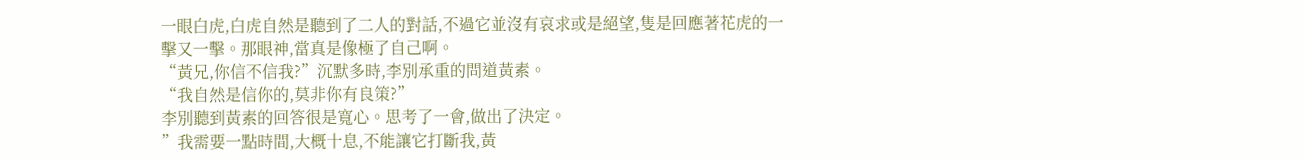一眼白虎,白虎自然是聽到了二人的對話,不過它並沒有哀求或是絕望,隻是回應著花虎的一擊又一擊。那眼神,當真是像極了自己啊。
“黃兄,你信不信我?”沉默多時,李別承重的問道黃素。
“我自然是信你的,莫非你有良策?”
李別聽到黃素的回答很是寬心。思考了一會,做出了決定。
”我需要一點時間,大概十息,不能讓它打斷我,黃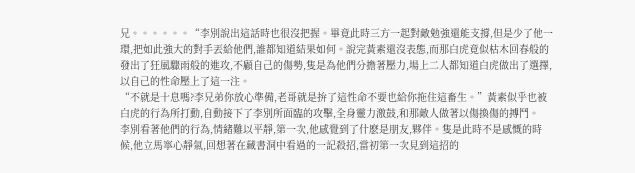兄。。。。。。“李別說出這話時也很沒把握。畢竟此時三方一起對敵勉強還能支撐,但是少了他一環,把如此強大的對手丟給他們,誰都知道結果如何。說完黃素還沒表態,而那白虎竟似枯木回春般的發出了狂風驟雨般的進攻,不顧自己的傷勢,隻是為他們分擔著壓力,場上二人都知道白虎做出了選擇,以自己的性命壓上了這一注。
“不就是十息嗎?李兄弟你放心準備,老哥就是拚了這性命不要也給你拖住這畜生。”黃素似乎也被白虎的行為所打動,自動接下了李別所面臨的攻擊,全身靈力激鼓,和那敵人做著以傷換傷的搏鬥。
李別看著他們的行為,情緒難以平靜,第一次,他感覺到了什麽是朋友,夥伴。隻是此時不是感慨的時候,他立馬寧心靜氣,回想著在藏書洞中看過的一記殺招,當初第一次見到這招的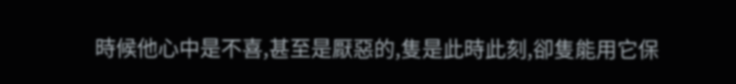時候他心中是不喜,甚至是厭惡的,隻是此時此刻,卻隻能用它保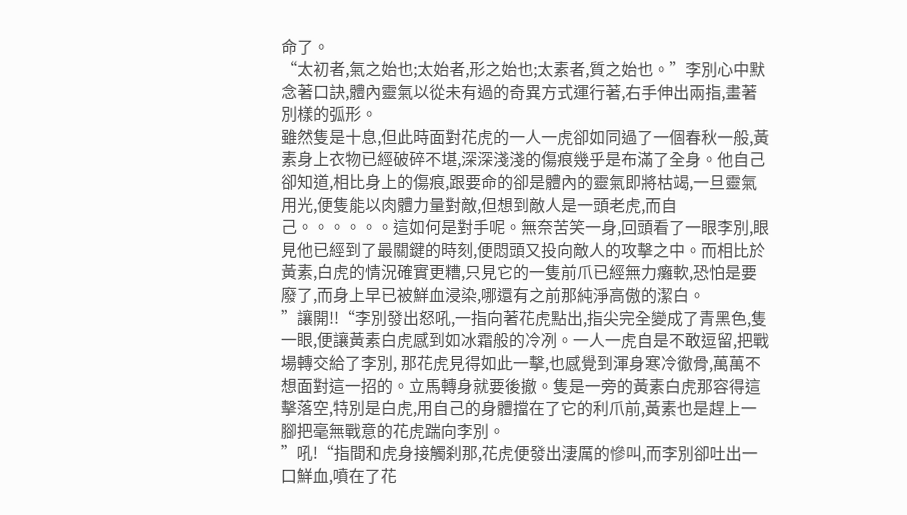命了。
“太初者,氣之始也;太始者,形之始也;太素者,質之始也。”李別心中默念著口訣,體內靈氣以從未有過的奇異方式運行著,右手伸出兩指,畫著別樣的弧形。
雖然隻是十息,但此時面對花虎的一人一虎卻如同過了一個春秋一般,黃素身上衣物已經破碎不堪,深深淺淺的傷痕幾乎是布滿了全身。他自己卻知道,相比身上的傷痕,跟要命的卻是體內的靈氣即將枯竭,一旦靈氣用光,便隻能以肉體力量對敵,但想到敵人是一頭老虎,而自己。。。。。。這如何是對手呢。無奈苦笑一身,回頭看了一眼李別,眼見他已經到了最關鍵的時刻,便悶頭又投向敵人的攻擊之中。而相比於黃素,白虎的情況確實更糟,只見它的一隻前爪已經無力癱軟,恐怕是要廢了,而身上早已被鮮血浸染,哪還有之前那純淨高傲的潔白。
”讓開!!“李別發出怒吼,一指向著花虎點出,指尖完全變成了青黑色,隻一眼,便讓黃素白虎感到如冰霜般的冷冽。一人一虎自是不敢逗留,把戰場轉交給了李別, 那花虎見得如此一擊,也感覺到渾身寒冷徹骨,萬萬不想面對這一招的。立馬轉身就要後撤。隻是一旁的黃素白虎那容得這擊落空,特別是白虎,用自己的身體擋在了它的利爪前,黃素也是趕上一腳把毫無戰意的花虎踹向李別。
”吼!“指間和虎身接觸刹那,花虎便發出淒厲的慘叫,而李別卻吐出一口鮮血,噴在了花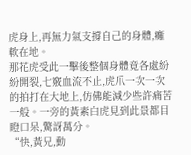虎身上,再無力氣支撐自己的身體,癱軟在地。
那花虎受此一擊後整個身體竟各處紛紛開裂,七竅血流不止,虎爪一次一次的拍打在大地上,仿佛能減少些許痛苦一般。一旁的黃素白虎見到此景都目瞪口呆,驚訝萬分。
“快,黃兄,動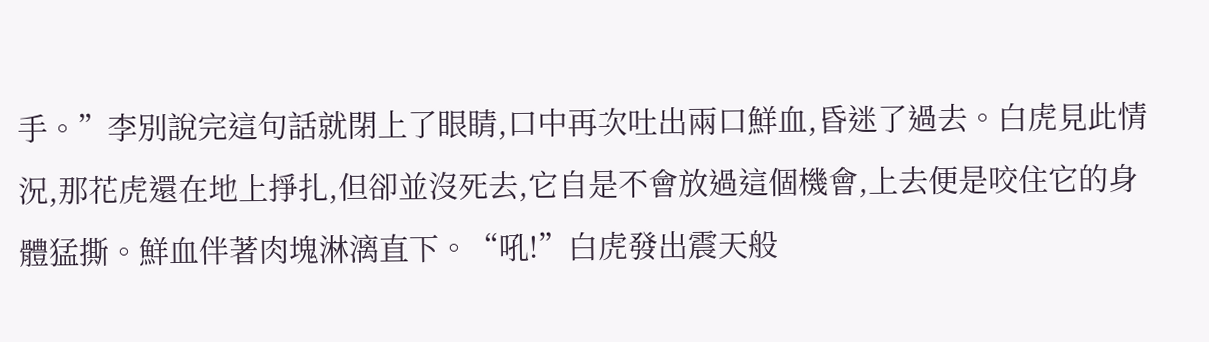手。”李別說完這句話就閉上了眼睛,口中再次吐出兩口鮮血,昏迷了過去。白虎見此情況,那花虎還在地上掙扎,但卻並沒死去,它自是不會放過這個機會,上去便是咬住它的身體猛撕。鮮血伴著肉塊淋漓直下。“吼!”白虎發出震天般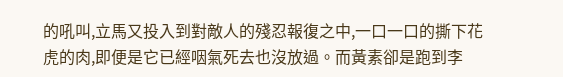的吼叫,立馬又投入到對敵人的殘忍報復之中,一口一口的撕下花虎的肉,即便是它已經咽氣死去也沒放過。而黃素卻是跑到李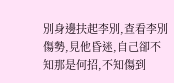別身邊扶起李別,查看李別傷勢,見他昏迷,自己卻不知那是何招,不知傷到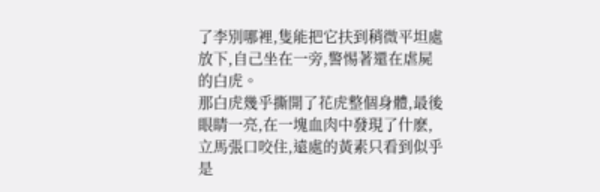了李別哪裡,隻能把它扶到稍微平坦處放下,自己坐在一旁,警惕著還在虐屍的白虎。
那白虎幾乎撕開了花虎整個身體,最後眼睛一亮,在一塊血肉中發現了什麽,立馬張口咬住,遠處的黃素只看到似乎是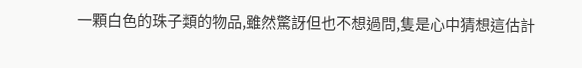一顆白色的珠子類的物品,雖然驚訝但也不想過問,隻是心中猜想這估計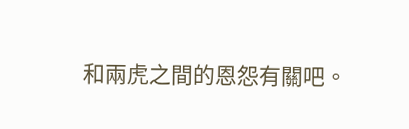和兩虎之間的恩怨有關吧。